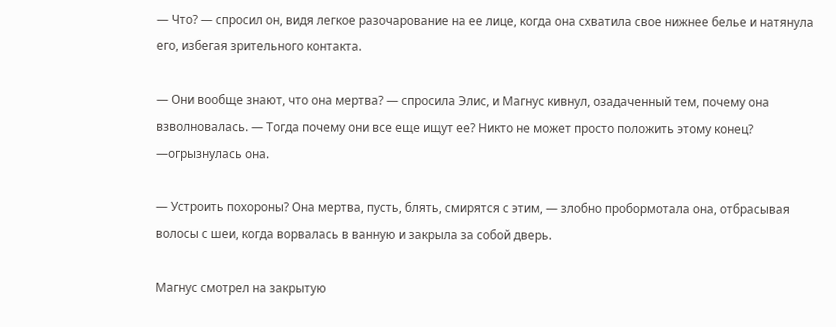— Что? — спросил он, видя легкое разочарование на ее лице, когда она схватила свое нижнее белье и натянула его, избегая зрительного контакта.

— Они вообще знают, что она мертва? — спросила Элис, и Магнус кивнул, озадаченный тем, почему она взволновалась. — Тогда почему они все еще ищут ее? Никто не может просто положить этому конец? —огрызнулась она.

— Устроить похороны? Она мертва, пусть, блять, смирятся с этим, — злобно пробормотала она, отбрасывая волосы с шеи, когда ворвалась в ванную и закрыла за собой дверь.

Магнус смотрел на закрытую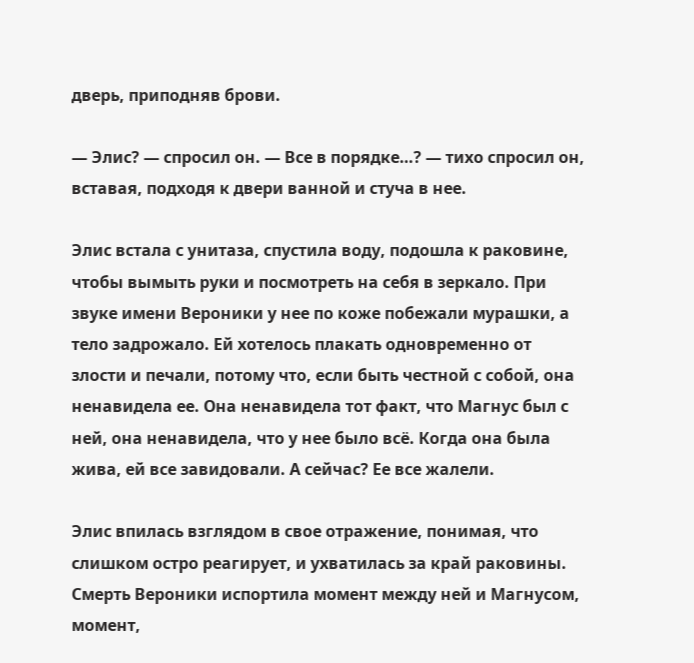дверь, приподняв брови.

— Элис? — спросил он. — Все в порядке…? — тихо спросил он, вставая, подходя к двери ванной и стуча в нее.

Элис встала с унитаза, спустила воду, подошла к раковине, чтобы вымыть руки и посмотреть на себя в зеркало. При звуке имени Вероники у нее по коже побежали мурашки, а тело задрожало. Ей хотелось плакать одновременно от злости и печали, потому что, если быть честной с собой, она ненавидела ее. Она ненавидела тот факт, что Магнус был с ней, она ненавидела, что у нее было всё. Когда она была жива, ей все завидовали. А сейчас? Ее все жалели.

Элис впилась взглядом в свое отражение, понимая, что слишком остро реагирует, и ухватилась за край раковины. Смерть Вероники испортила момент между ней и Магнусом, момент,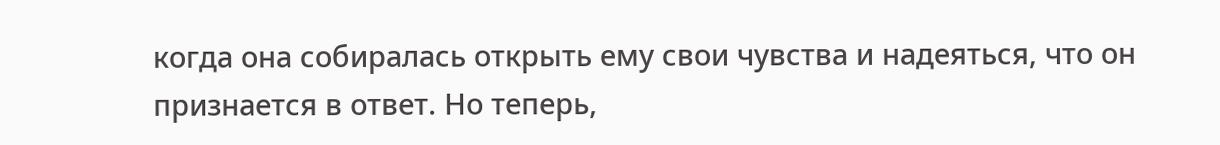когда она собиралась открыть ему свои чувства и надеяться, что он признается в ответ. Но теперь,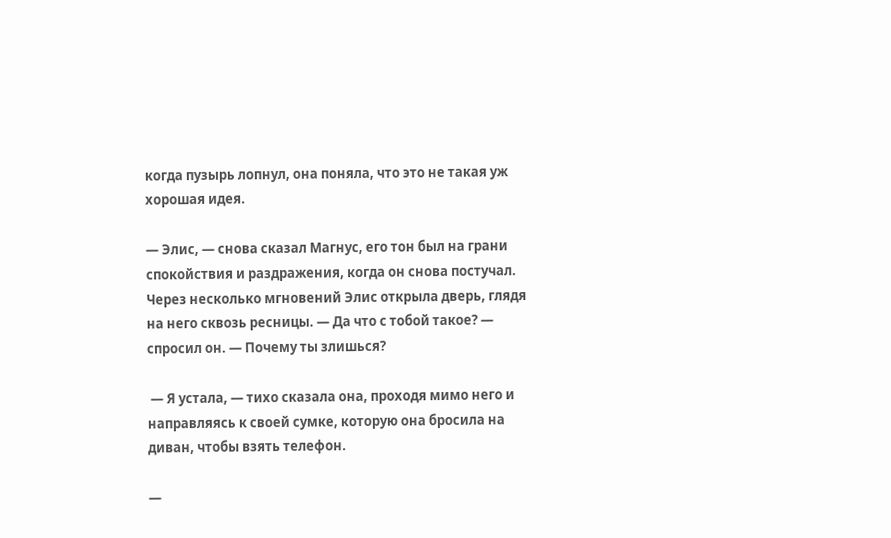когда пузырь лопнул, она поняла, что это не такая уж хорошая идея.

— Элис, — снова сказал Магнус, его тон был на грани спокойствия и раздражения, когда он снова постучал. Через несколько мгновений Элис открыла дверь, глядя на него сквозь ресницы. — Да что с тобой такое? — спросил он. — Почему ты злишься?

 — Я устала, — тихо сказала она, проходя мимо него и направляясь к своей сумке, которую она бросила на диван, чтобы взять телефон.

—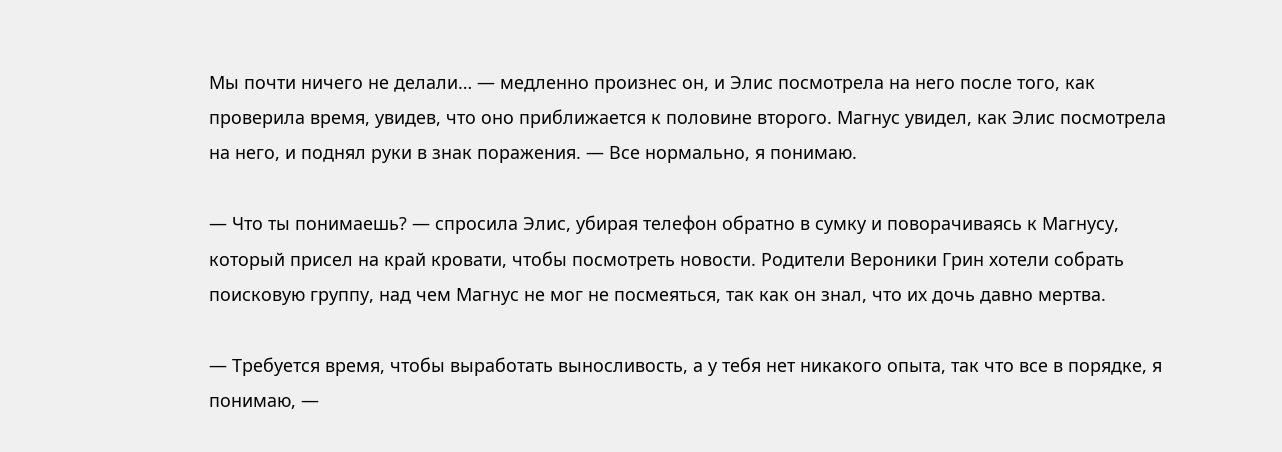Мы почти ничего не делали… — медленно произнес он, и Элис посмотрела на него после того, как проверила время, увидев, что оно приближается к половине второго. Магнус увидел, как Элис посмотрела на него, и поднял руки в знак поражения. — Все нормально, я понимаю.

— Что ты понимаешь? — спросила Элис, убирая телефон обратно в сумку и поворачиваясь к Магнусу, который присел на край кровати, чтобы посмотреть новости. Родители Вероники Грин хотели собрать поисковую группу, над чем Магнус не мог не посмеяться, так как он знал, что их дочь давно мертва.

— Требуется время, чтобы выработать выносливость, а у тебя нет никакого опыта, так что все в порядке, я понимаю, —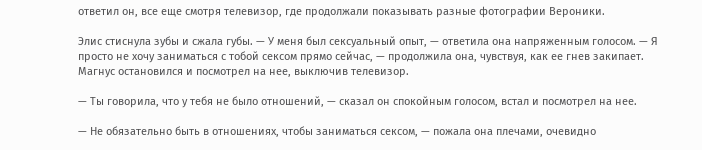ответил он, все еще смотря телевизор, где продолжали показывать разные фотографии Вероники.

Элис стиснула зубы и сжала губы. — У меня был сексуальный опыт, — ответила она напряженным голосом. — Я просто не хочу заниматься с тобой сексом прямо сейчас, — продолжила она, чувствуя, как ее гнев закипает. Магнус остановился и посмотрел на нее, выключив телевизор.

— Ты говорила, что у тебя не было отношений, — сказал он спокойным голосом, встал и посмотрел на нее.

— Не обязательно быть в отношениях, чтобы заниматься сексом, — пожала она плечами, очевидно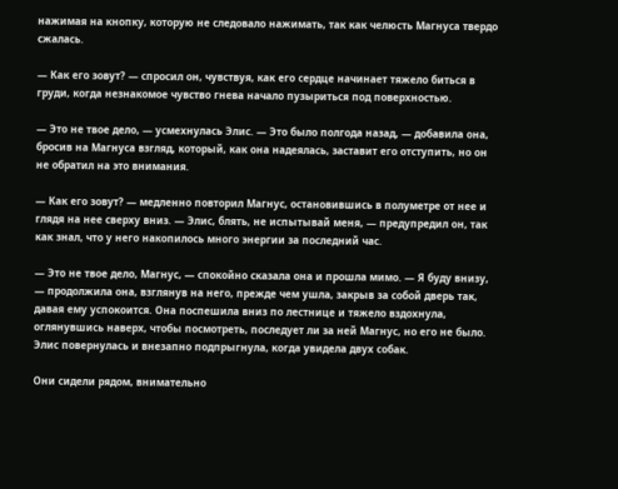нажимая на кнопку, которую не следовало нажимать, так как челюсть Магнуса твердо сжалась.

— Как его зовут? — спросил он, чувствуя, как его сердце начинает тяжело биться в груди, когда незнакомое чувство гнева начало пузыриться под поверхностью.

— Это не твое дело, — усмехнулась Элис. — Это было полгода назад, — добавила она, бросив на Магнуса взгляд, который, как она надеялась, заставит его отступить, но он не обратил на это внимания.

— Как его зовут? — медленно повторил Магнус, остановившись в полуметре от нее и глядя на нее сверху вниз. — Элис, блять, не испытывай меня, — предупредил он, так как знал, что у него накопилось много энергии за последний час.

— Это не твое дело, Магнус, — спокойно сказала она и прошла мимо. — Я буду внизу, — продолжила она, взглянув на него, прежде чем ушла, закрыв за собой дверь так, давая ему успокоится. Она поспешила вниз по лестнице и тяжело вздохнула, оглянувшись наверх, чтобы посмотреть, последует ли за ней Магнус, но его не было. Элис повернулась и внезапно подпрыгнула, когда увидела двух собак.

Они сидели рядом, внимательно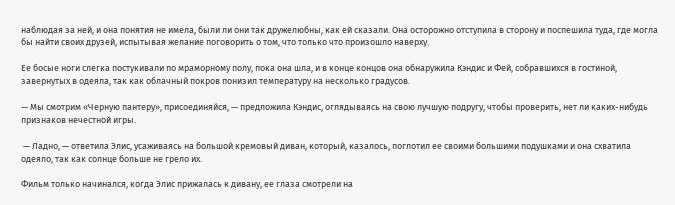наблюдая за ней, и она понятия не имела, были ли они так дружелюбны, как ей сказали. Она осторожно отступила в сторону и поспешила туда, где могла бы найти своих друзей, испытывая желание поговорить о том, что только что произошло наверху.

Ее босые ноги слегка постукивали по мраморному полу, пока она шла, и в конце концов она обнаружила Кэндис и Фей, собравшихся в гостиной, завернутых в одеяла, так как облачный покров понизил температуру на несколько градусов.

— Мы смотрим «Черную пантеру», присоединяйся, — предложила Кэндис, оглядываясь на свою лучшую подругу, чтобы проверить, нет ли каких-нибудь признаков нечестной игры.

 — Ладно, — ответила Элис, усаживаясь на большой кремовый диван, который, казалось, поглотил ее своими большими подушками и она схватила одеяло, так как солнце больше не грело их.

Фильм только начинался, когда Элис прижалась к дивану, ее глаза смотрели на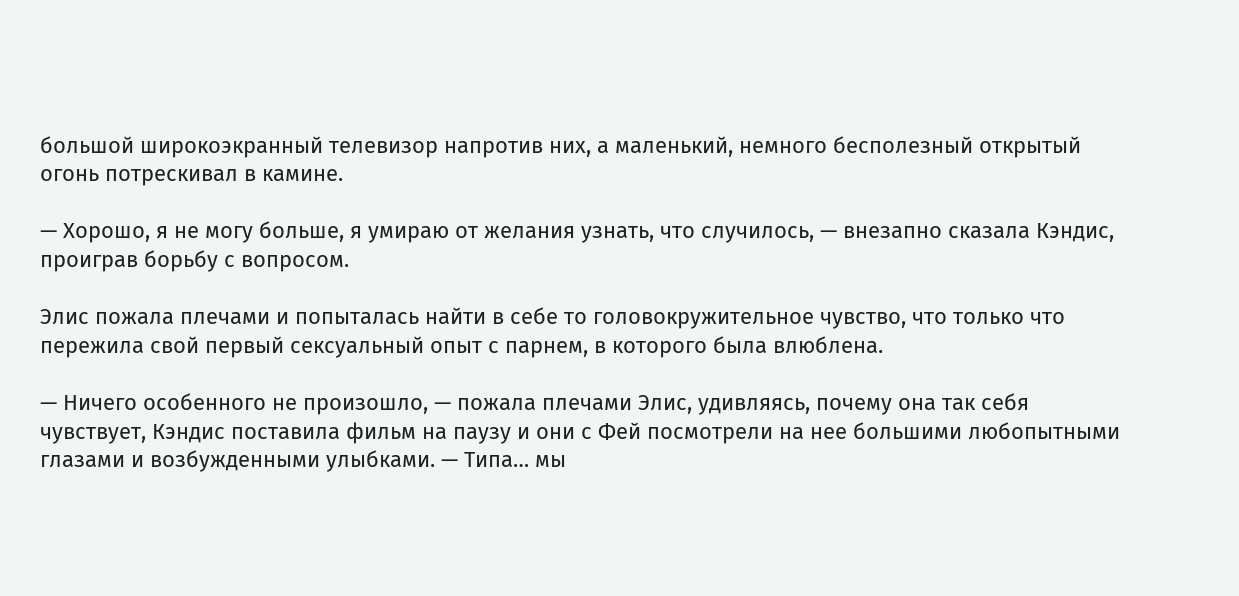большой широкоэкранный телевизор напротив них, а маленький, немного бесполезный открытый огонь потрескивал в камине.

— Хорошо, я не могу больше, я умираю от желания узнать, что случилось, — внезапно сказала Кэндис, проиграв борьбу с вопросом.

Элис пожала плечами и попыталась найти в себе то головокружительное чувство, что только что пережила свой первый сексуальный опыт с парнем, в которого была влюблена.

— Ничего особенного не произошло, — пожала плечами Элис, удивляясь, почему она так себя чувствует, Кэндис поставила фильм на паузу и они с Фей посмотрели на нее большими любопытными глазами и возбужденными улыбками. — Типа… мы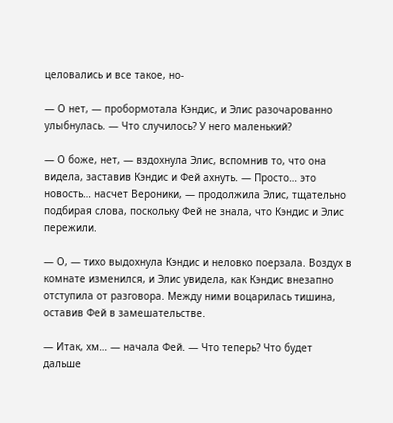целовались и все такое, но-

— О нет, — пробормотала Кэндис, и Элис разочарованно улыбнулась. — Что случилось? У него маленький?

— О боже, нет, — вздохнула Элис, вспомнив то, что она видела, заставив Кэндис и Фей ахнуть. — Просто… это новость… насчет Вероники, — продолжила Элис, тщательно подбирая слова, поскольку Фей не знала, что Кэндис и Элис пережили.

— О, — тихо выдохнула Кэндис и неловко поерзала. Воздух в комнате изменился, и Элис увидела, как Кэндис внезапно отступила от разговора. Между ними воцарилась тишина, оставив Фей в замешательстве.

— Итак, хм… — начала Фей. — Что теперь? Что будет дальше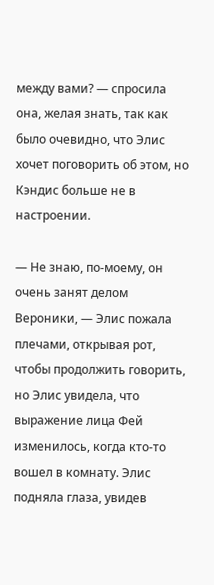между вами? — спросила она, желая знать, так как было очевидно, что Элис хочет поговорить об этом, но Кэндис больше не в настроении.

— Не знаю, по-моему, он очень занят делом Вероники, — Элис пожала плечами, открывая рот, чтобы продолжить говорить, но Элис увидела, что выражение лица Фей изменилось, когда кто-то вошел в комнату. Элис подняла глаза, увидев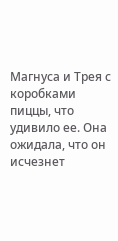Магнуса и Трея с коробками пиццы, что удивило ее. Она ожидала, что он исчезнет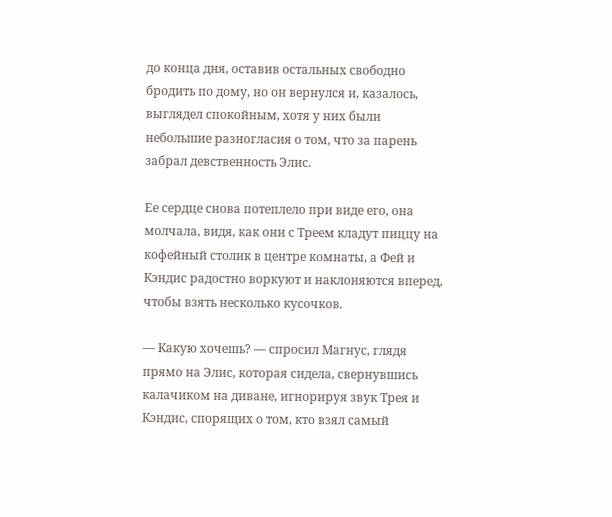до конца дня, оставив остальных свободно бродить по дому, но он вернулся и, казалось, выглядел спокойным, хотя у них были небольшие разногласия о том, что за парень забрал девственность Элис.

Ее сердце снова потеплело при виде его, она молчала, видя, как они с Треем кладут пиццу на кофейный столик в центре комнаты, а Фей и Кэндис радостно воркуют и наклоняются вперед, чтобы взять несколько кусочков.

— Какую хочешь? — спросил Магнус, глядя прямо на Элис, которая сидела, свернувшись калачиком на диване, игнорируя звук Трея и Кэндис, спорящих о том, кто взял самый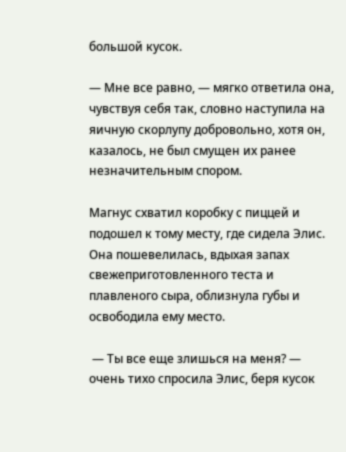большой кусок.

— Мне все равно, — мягко ответила она, чувствуя себя так, словно наступила на яичную скорлупу добровольно, хотя он, казалось, не был смущен их ранее незначительным спором.

Магнус схватил коробку с пиццей и подошел к тому месту, где сидела Элис. Она пошевелилась, вдыхая запах свежеприготовленного теста и плавленого сыра, облизнула губы и освободила ему место.

 — Ты все еще злишься на меня? — очень тихо спросила Элис, беря кусок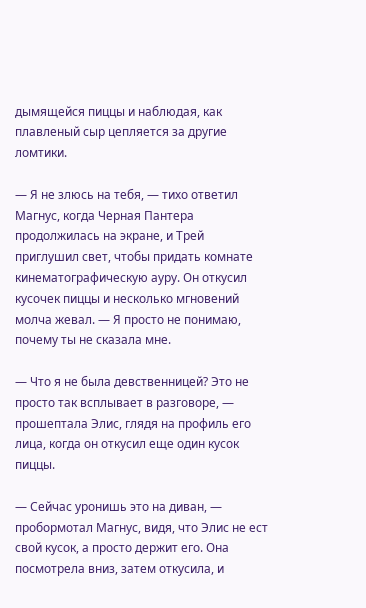дымящейся пиццы и наблюдая, как плавленый сыр цепляется за другие ломтики.

— Я не злюсь на тебя, — тихо ответил Магнус, когда Черная Пантера продолжилась на экране, и Трей приглушил свет, чтобы придать комнате кинематографическую ауру. Он откусил кусочек пиццы и несколько мгновений молча жевал. — Я просто не понимаю, почему ты не сказала мне.

— Что я не была девственницей? Это не просто так всплывает в разговоре, — прошептала Элис, глядя на профиль его лица, когда он откусил еще один кусок пиццы.

— Сейчас уронишь это на диван, — пробормотал Магнус, видя, что Элис не ест свой кусок, а просто держит его. Она посмотрела вниз, затем откусила, и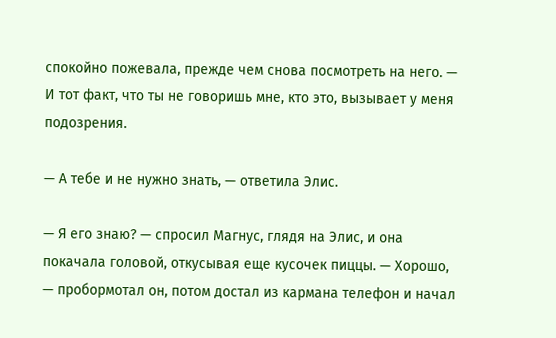спокойно пожевала, прежде чем снова посмотреть на него. — И тот факт, что ты не говоришь мне, кто это, вызывает у меня подозрения.

— А тебе и не нужно знать, — ответила Элис.

— Я его знаю? — спросил Магнус, глядя на Элис, и она покачала головой, откусывая еще кусочек пиццы. — Хорошо, — пробормотал он, потом достал из кармана телефон и начал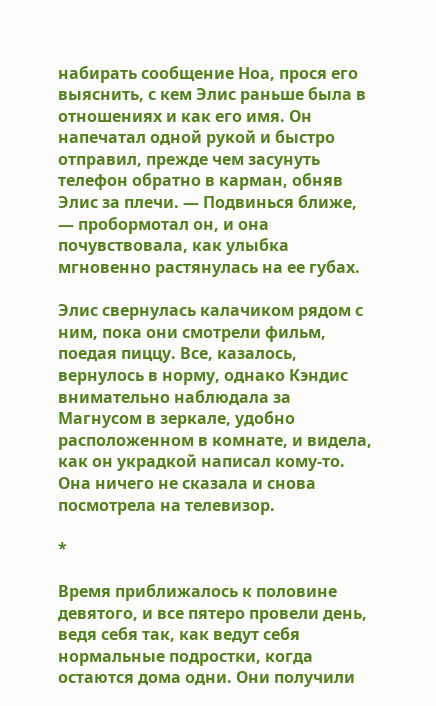набирать сообщение Ноа, прося его выяснить, с кем Элис раньше была в отношениях и как его имя. Он напечатал одной рукой и быстро отправил, прежде чем засунуть телефон обратно в карман, обняв Элис за плечи. — Подвинься ближе, — пробормотал он, и она почувствовала, как улыбка мгновенно растянулась на ее губах.

Элис свернулась калачиком рядом с ним, пока они смотрели фильм, поедая пиццу. Все, казалось, вернулось в норму, однако Кэндис внимательно наблюдала за Магнусом в зеркале, удобно расположенном в комнате, и видела, как он украдкой написал кому-то. Она ничего не сказала и снова посмотрела на телевизор.

*

Время приближалось к половине девятого, и все пятеро провели день, ведя себя так, как ведут себя нормальные подростки, когда остаются дома одни. Они получили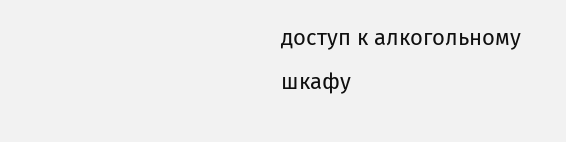доступ к алкогольному шкафу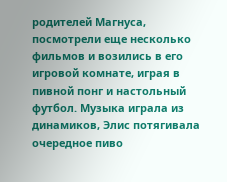родителей Магнуса, посмотрели еще несколько фильмов и возились в его игровой комнате, играя в пивной понг и настольный футбол. Музыка играла из динамиков, Элис потягивала очередное пиво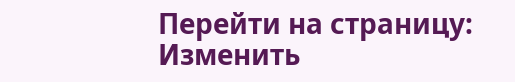Перейти на страницу:
Изменить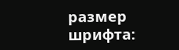размер шрифта: